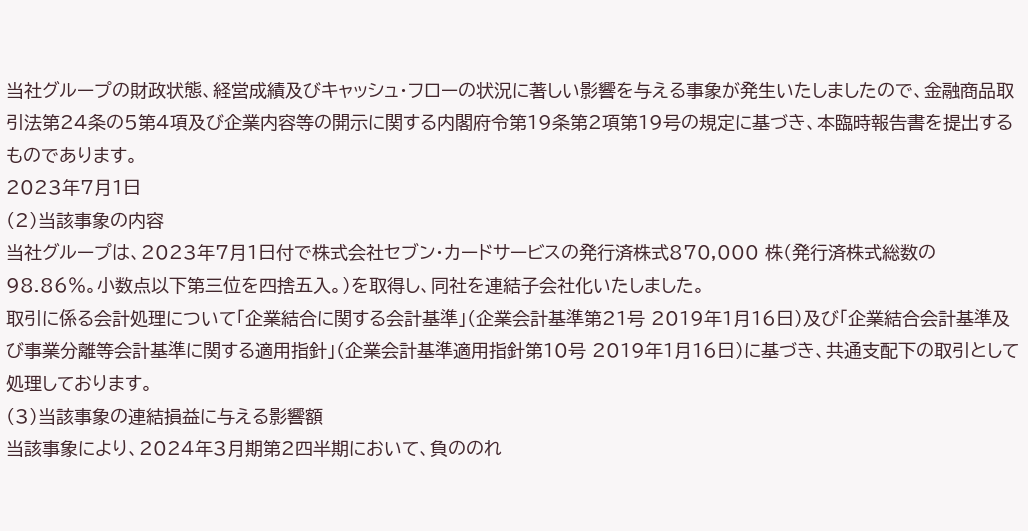当社グループの財政状態、経営成績及びキャッシュ・フローの状況に著しい影響を与える事象が発生いたしましたので、金融商品取引法第24条の5第4項及び企業内容等の開示に関する内閣府令第19条第2項第19号の規定に基づき、本臨時報告書を提出するものであります。
2023年7月1日
(2)当該事象の内容
当社グループは、2023年7月1日付で株式会社セブン・カードサービスの発行済株式870,000 株(発行済株式総数の98.86%。小数点以下第三位を四捨五入。)を取得し、同社を連結子会社化いたしました。
取引に係る会計処理について「企業結合に関する会計基準」(企業会計基準第21号 2019年1月16日)及び「企業結合会計基準及び事業分離等会計基準に関する適用指針」(企業会計基準適用指針第10号 2019年1月16日)に基づき、共通支配下の取引として処理しております。
(3)当該事象の連結損益に与える影響額
当該事象により、2024年3月期第2四半期において、負ののれ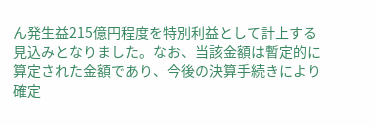ん発生益215億円程度を特別利益として計上する見込みとなりました。なお、当該金額は暫定的に算定された金額であり、今後の決算手続きにより確定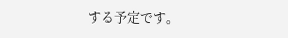する予定です。